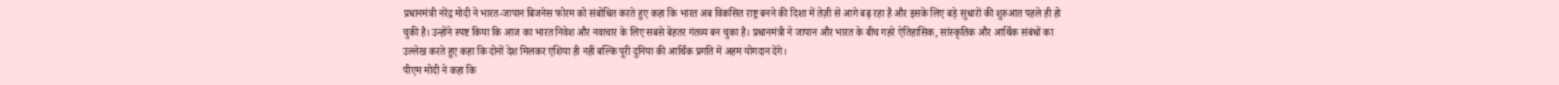प्रधानमंत्री नरेंद्र मोदी ने भारत-जापान बिजनेस फोरम को संबोधित करते हुए कहा कि भारत अब विकसित राष्ट्र बनने की दिशा में तेज़ी से आगे बढ़ रहा है और इसके लिए बड़े सुधारों की शुरुआत पहले ही हो चुकी है। उन्होंने स्पष्ट किया कि आज का भारत निवेश और नवाचार के लिए सबसे बेहतर गंतव्य बन चुका है। प्रधानमंत्री ने जापान और भारत के बीच गहरे ऐतिहासिक, सांस्कृतिक और आर्थिक संबंधों का उल्लेख करते हुए कहा कि दोनों देश मिलकर एशिया ही नहीं बल्कि पूरी दुनिया की आर्थिक प्रगति में अहम योगदान देंगे।
पीएम मोदी ने कहा कि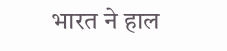भारत ने हाल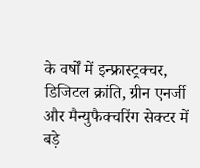के वर्षों में इन्फ्रास्ट्रक्चर, डिजिटल क्रांति, ग्रीन एनर्जी और मैन्युफैक्चरिंग सेक्टर में बड़े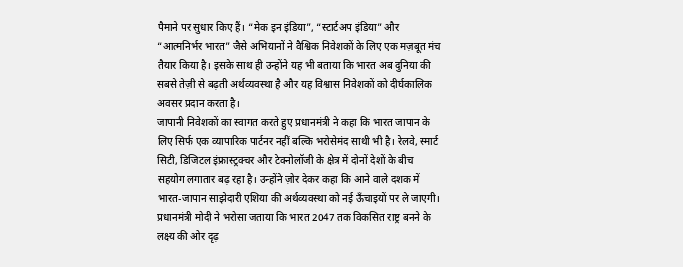पैमाने पर सुधार किए हैं। “मेक इन इंडिया”, “स्टार्टअप इंडिया” और “आत्मनिर्भर भारत” जैसे अभियानों ने वैश्विक निवेशकों के लिए एक मज़बूत मंच तैयार किया है। इसके साथ ही उन्होंने यह भी बताया कि भारत अब दुनिया की सबसे तेज़ी से बढ़ती अर्थव्यवस्था है और यह विश्वास निवेशकों को दीर्घकालिक अवसर प्रदान करता है।
जापानी निवेशकों का स्वागत करते हुए प्रधानमंत्री ने कहा कि भारत जापान के लिए सिर्फ एक व्यापारिक पार्टनर नहीं बल्कि भरोसेमंद साथी भी है। रेलवे, स्मार्ट सिटी, डिजिटल इंफ्रास्ट्रक्चर और टेक्नोलॉजी के क्षेत्र में दोनों देशों के बीच सहयोग लगातार बढ़ रहा है। उन्होंने ज़ोर देकर कहा कि आने वाले दशक में भारत-जापान साझेदारी एशिया की अर्थव्यवस्था को नई ऊँचाइयों पर ले जाएगी।
प्रधानमंत्री मोदी ने भरोसा जताया कि भारत 2047 तक विकसित राष्ट्र बनने के लक्ष्य की ओर दृढ़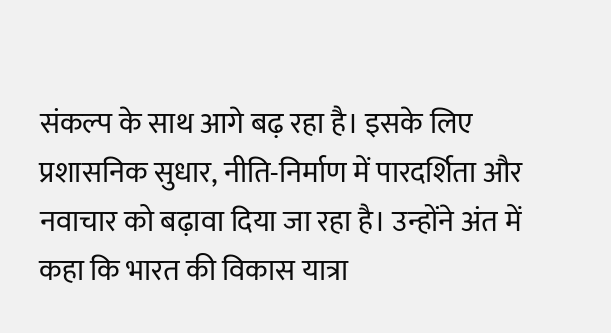संकल्प के साथ आगे बढ़ रहा है। इसके लिए प्रशासनिक सुधार, नीति-निर्माण में पारदर्शिता और नवाचार को बढ़ावा दिया जा रहा है। उन्होंने अंत में कहा कि भारत की विकास यात्रा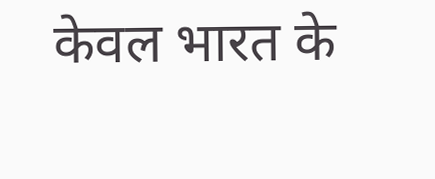केवल भारत के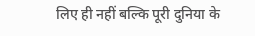लिए ही नहीं बल्कि पूरी दुनिया के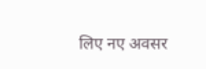लिए नए अवसर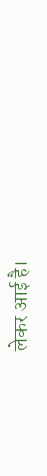लेकर आई है।